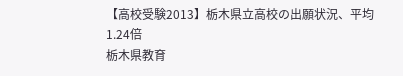【高校受験2013】栃木県立高校の出願状況、平均1.24倍
栃木県教育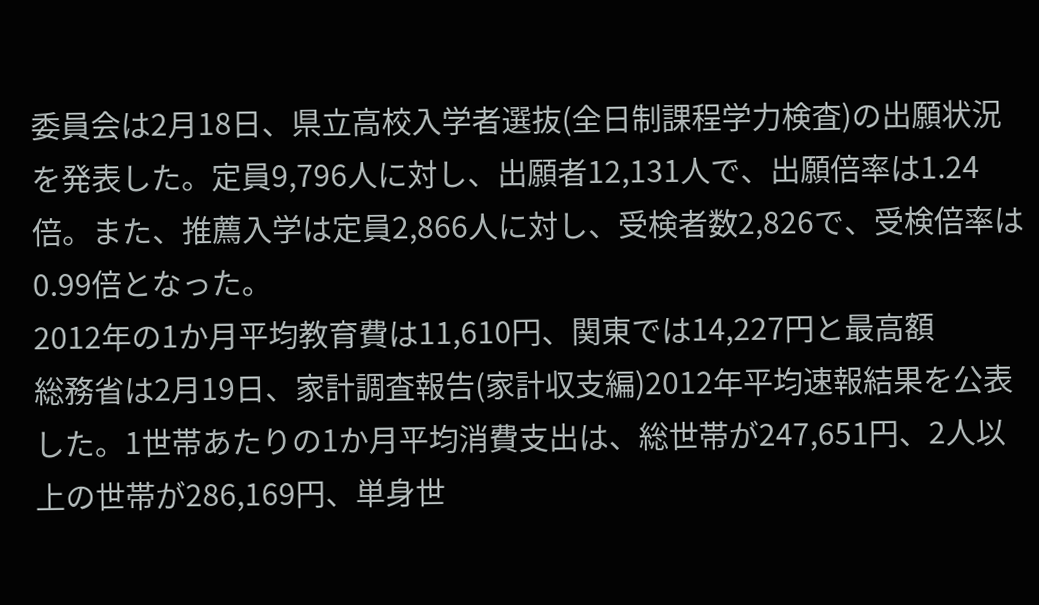委員会は2月18日、県立高校入学者選抜(全日制課程学力検査)の出願状況を発表した。定員9,796人に対し、出願者12,131人で、出願倍率は1.24倍。また、推薦入学は定員2,866人に対し、受検者数2,826で、受検倍率は0.99倍となった。
2012年の1か月平均教育費は11,610円、関東では14,227円と最高額
総務省は2月19日、家計調査報告(家計収支編)2012年平均速報結果を公表した。1世帯あたりの1か月平均消費支出は、総世帯が247,651円、2人以上の世帯が286,169円、単身世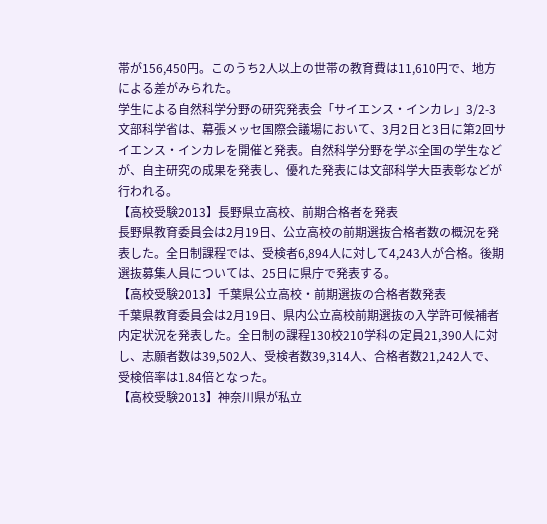帯が156,450円。このうち2人以上の世帯の教育費は11,610円で、地方による差がみられた。
学生による自然科学分野の研究発表会「サイエンス・インカレ」3/2-3
文部科学省は、幕張メッセ国際会議場において、3月2日と3日に第2回サイエンス・インカレを開催と発表。自然科学分野を学ぶ全国の学生などが、自主研究の成果を発表し、優れた発表には文部科学大臣表彰などが行われる。
【高校受験2013】長野県立高校、前期合格者を発表
長野県教育委員会は2月19日、公立高校の前期選抜合格者数の概況を発表した。全日制課程では、受検者6,894人に対して4,243人が合格。後期選抜募集人員については、25日に県庁で発表する。
【高校受験2013】千葉県公立高校・前期選抜の合格者数発表
千葉県教育委員会は2月19日、県内公立高校前期選抜の入学許可候補者内定状況を発表した。全日制の課程130校210学科の定員21,390人に対し、志願者数は39,502人、受検者数39,314人、合格者数21,242人で、受検倍率は1.84倍となった。
【高校受験2013】神奈川県が私立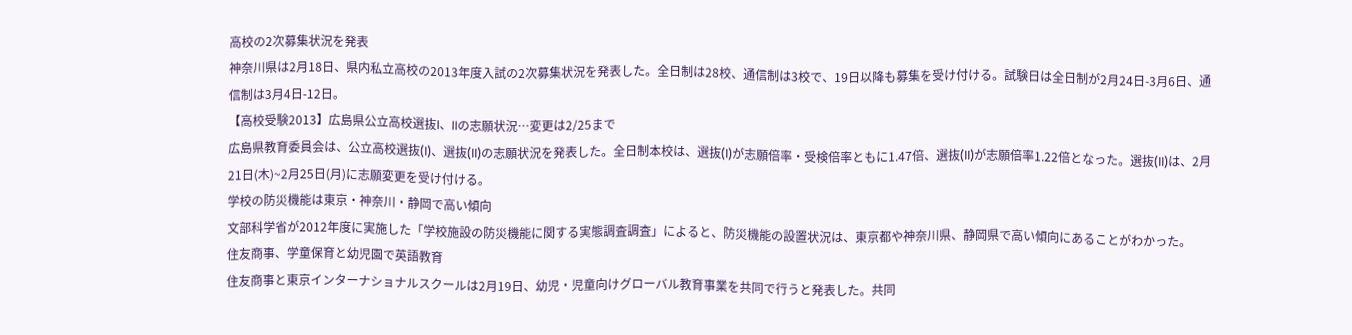高校の2次募集状況を発表
神奈川県は2月18日、県内私立高校の2013年度入試の2次募集状況を発表した。全日制は28校、通信制は3校で、19日以降も募集を受け付ける。試験日は全日制が2月24日-3月6日、通信制は3月4日-12日。
【高校受験2013】広島県公立高校選抜I、IIの志願状況…変更は2/25まで
広島県教育委員会は、公立高校選抜(I)、選抜(II)の志願状況を発表した。全日制本校は、選抜(I)が志願倍率・受検倍率ともに1.47倍、選抜(II)が志願倍率1.22倍となった。選抜(II)は、2月21日(木)~2月25日(月)に志願変更を受け付ける。
学校の防災機能は東京・神奈川・静岡で高い傾向
文部科学省が2012年度に実施した「学校施設の防災機能に関する実態調査調査」によると、防災機能の設置状況は、東京都や神奈川県、静岡県で高い傾向にあることがわかった。
住友商事、学童保育と幼児園で英語教育
住友商事と東京インターナショナルスクールは2月19日、幼児・児童向けグローバル教育事業を共同で行うと発表した。共同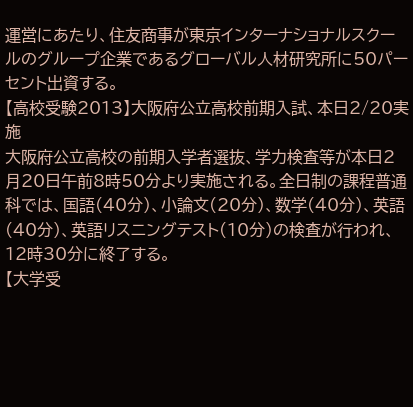運営にあたり、住友商事が東京インターナショナルスクールのグループ企業であるグローバル人材研究所に50パーセント出資する。
【高校受験2013】大阪府公立高校前期入試、本日2/20実施
大阪府公立高校の前期入学者選抜、学力検査等が本日2月20日午前8時50分より実施される。全日制の課程普通科では、国語(40分)、小論文(20分)、数学(40分)、英語(40分)、英語リスニングテスト(10分)の検査が行われ、12時30分に終了する。
【大学受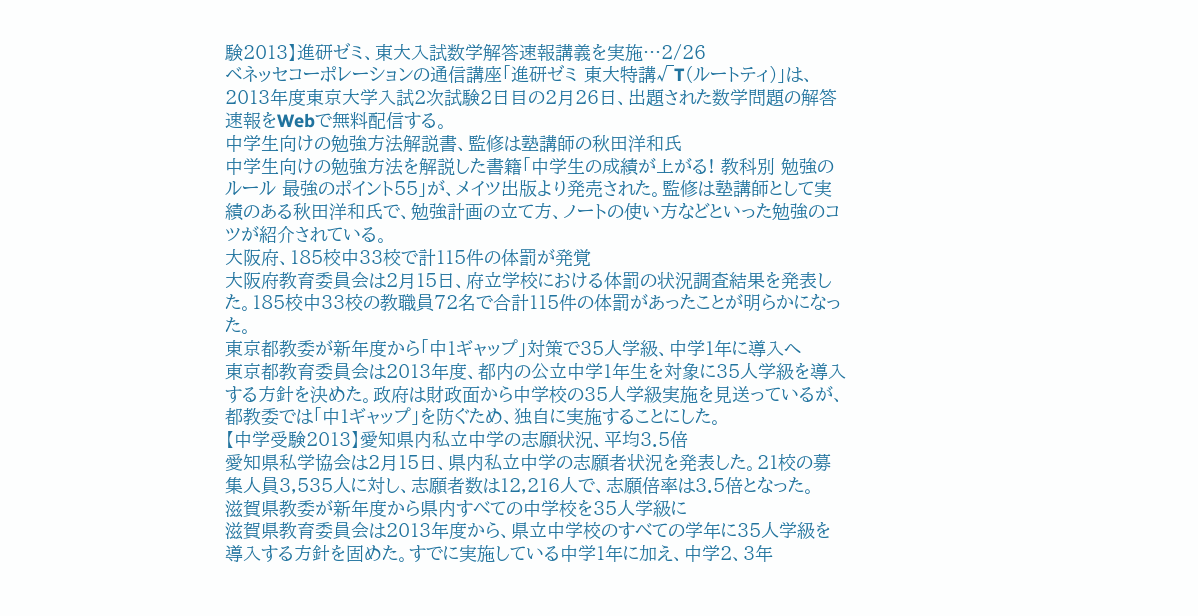験2013】進研ゼミ、東大入試数学解答速報講義を実施…2/26
ベネッセコーポレーションの通信講座「進研ゼミ 東大特講√T(ルートティ)」は、2013年度東京大学入試2次試験2日目の2月26日、出題された数学問題の解答速報をWebで無料配信する。
中学生向けの勉強方法解説書、監修は塾講師の秋田洋和氏
中学生向けの勉強方法を解説した書籍「中学生の成績が上がる! 教科別 勉強のルール 最強のポイント55」が、メイツ出版より発売された。監修は塾講師として実績のある秋田洋和氏で、勉強計画の立て方、ノートの使い方などといった勉強のコツが紹介されている。
大阪府、185校中33校で計115件の体罰が発覚
大阪府教育委員会は2月15日、府立学校における体罰の状況調査結果を発表した。185校中33校の教職員72名で合計115件の体罰があったことが明らかになった。
東京都教委が新年度から「中1ギャップ」対策で35人学級、中学1年に導入へ
東京都教育委員会は2013年度、都内の公立中学1年生を対象に35人学級を導入する方針を決めた。政府は財政面から中学校の35人学級実施を見送っているが、都教委では「中1ギャップ」を防ぐため、独自に実施することにした。
【中学受験2013】愛知県内私立中学の志願状況、平均3.5倍
愛知県私学協会は2月15日、県内私立中学の志願者状況を発表した。21校の募集人員3,535人に対し、志願者数は12,216人で、志願倍率は3.5倍となった。
滋賀県教委が新年度から県内すべての中学校を35人学級に
滋賀県教育委員会は2013年度から、県立中学校のすべての学年に35人学級を導入する方針を固めた。すでに実施している中学1年に加え、中学2、3年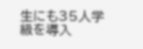生にも35人学級を導入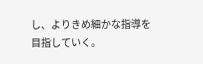し、よりきめ細かな指導を目指していく。